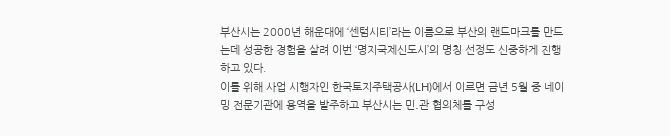부산시는 2000년 해운대에 ‘센텀시티’라는 이름으로 부산의 랜드마크를 만드는데 성공한 경험을 살려 이번 ‘명지국제신도시’의 명칭 선정도 신중하게 진행하고 있다.
이를 위해 사업 시행자인 한국토지주택공사(LH)에서 이르면 금년 5월 중 네이밍 전문기관에 용역을 발주하고 부산시는 민․관 협의체를 구성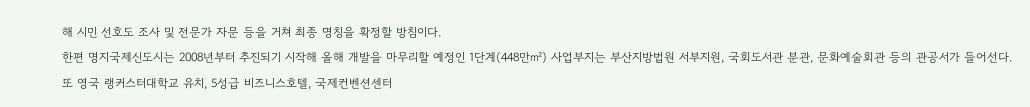해 시민 선호도 조사 및 전문가 자문 등을 거쳐 최종 명칭을 확정할 방침이다.
한편 명지국제신도시는 2008년부터 추진되기 시작해 올해 개발을 마무리할 예정인 1단계(448만㎡) 사업부지는 부산지방법원 서부지원, 국회도서관 분관, 문화예술회관 등의 관공서가 들어선다.
또 영국 랭커스터대학교 유치, 5성급 비즈니스호텔, 국제컨벤션센터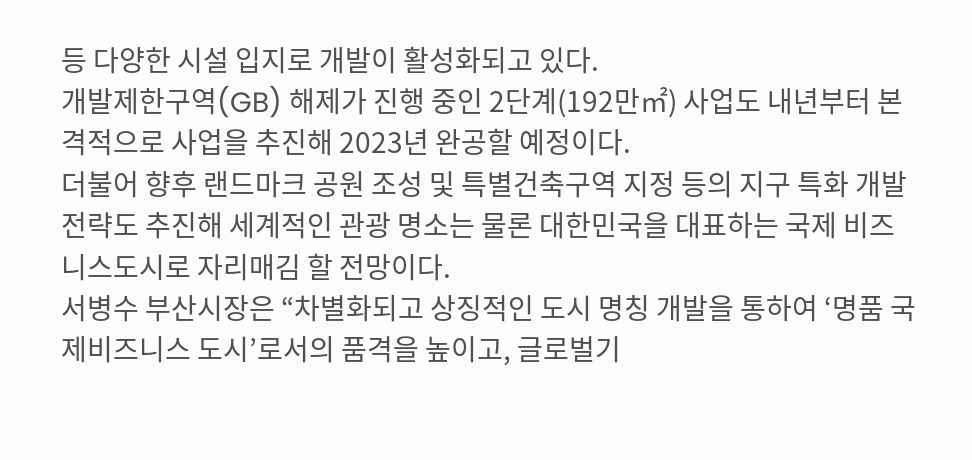등 다양한 시설 입지로 개발이 활성화되고 있다.
개발제한구역(GB) 해제가 진행 중인 2단계(192만㎡) 사업도 내년부터 본격적으로 사업을 추진해 2023년 완공할 예정이다.
더불어 향후 랜드마크 공원 조성 및 특별건축구역 지정 등의 지구 특화 개발 전략도 추진해 세계적인 관광 명소는 물론 대한민국을 대표하는 국제 비즈니스도시로 자리매김 할 전망이다.
서병수 부산시장은 “차별화되고 상징적인 도시 명칭 개발을 통하여 ‘명품 국제비즈니스 도시’로서의 품격을 높이고, 글로벌기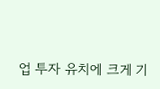업 투자 유치에 크게 기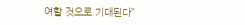여할 것으로 기대된다”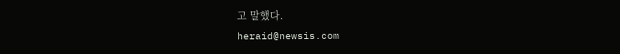고 말했다.
heraid@newsis.com